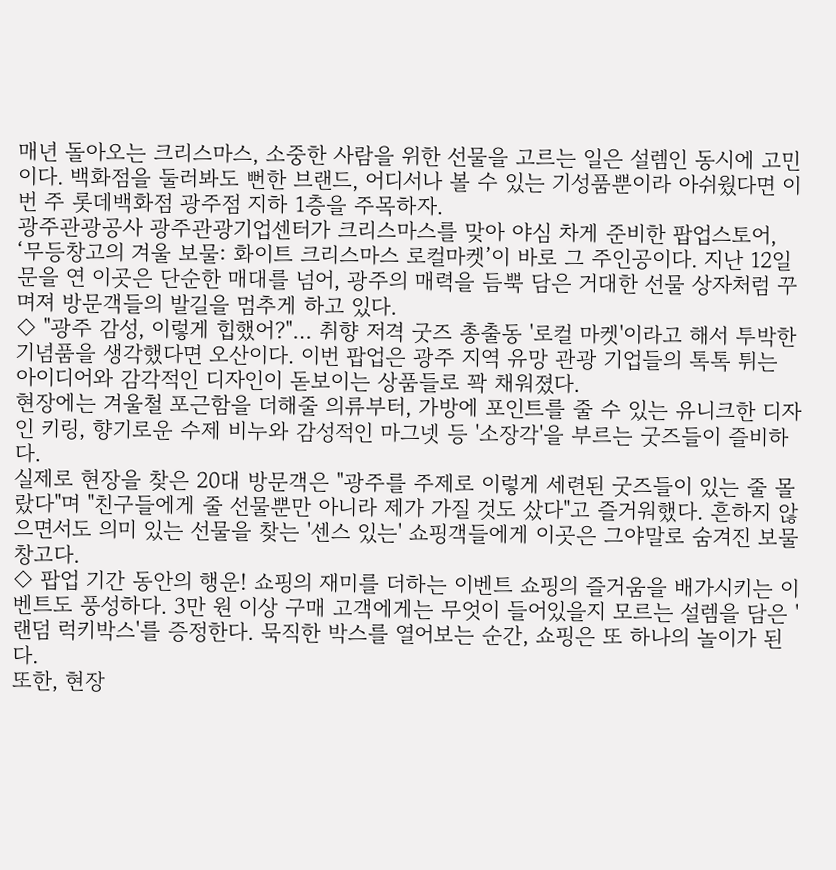매년 돌아오는 크리스마스, 소중한 사람을 위한 선물을 고르는 일은 설렘인 동시에 고민이다. 백화점을 둘러봐도 뻔한 브랜드, 어디서나 볼 수 있는 기성품뿐이라 아쉬웠다면 이번 주 롯데백화점 광주점 지하 1층을 주목하자.
광주관광공사 광주관광기업센터가 크리스마스를 맞아 야심 차게 준비한 팝업스토어, ‘무등창고의 겨울 보물: 화이트 크리스마스 로컬마켓’이 바로 그 주인공이다. 지난 12일 문을 연 이곳은 단순한 매대를 넘어, 광주의 매력을 듬뿍 담은 거대한 선물 상자처럼 꾸며져 방문객들의 발길을 멈추게 하고 있다.
◇ "광주 감성, 이렇게 힙했어?"… 취향 저격 굿즈 총출동 '로컬 마켓'이라고 해서 투박한 기념품을 생각했다면 오산이다. 이번 팝업은 광주 지역 유망 관광 기업들의 톡톡 튀는 아이디어와 감각적인 디자인이 돋보이는 상품들로 꽉 채워졌다.
현장에는 겨울철 포근함을 더해줄 의류부터, 가방에 포인트를 줄 수 있는 유니크한 디자인 키링, 향기로운 수제 비누와 감성적인 마그넷 등 '소장각'을 부르는 굿즈들이 즐비하다.
실제로 현장을 찾은 20대 방문객은 "광주를 주제로 이렇게 세련된 굿즈들이 있는 줄 몰랐다"며 "친구들에게 줄 선물뿐만 아니라 제가 가질 것도 샀다"고 즐거워했다. 흔하지 않으면서도 의미 있는 선물을 찾는 '센스 있는' 쇼핑객들에게 이곳은 그야말로 숨겨진 보물창고다.
◇ 팝업 기간 동안의 행운! 쇼핑의 재미를 더하는 이벤트 쇼핑의 즐거움을 배가시키는 이벤트도 풍성하다. 3만 원 이상 구매 고객에게는 무엇이 들어있을지 모르는 설렘을 담은 '랜덤 럭키박스'를 증정한다. 묵직한 박스를 열어보는 순간, 쇼핑은 또 하나의 놀이가 된다.
또한, 현장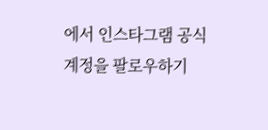에서 인스타그램 공식 계정을 팔로우하기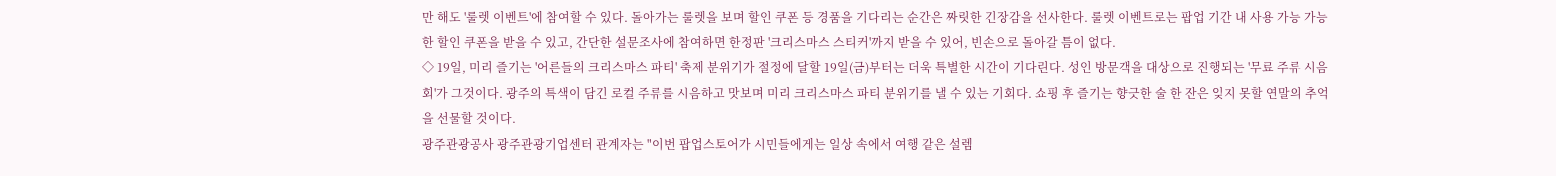만 해도 '룰렛 이벤트'에 참여할 수 있다. 돌아가는 룰렛을 보며 할인 쿠폰 등 경품을 기다리는 순간은 짜릿한 긴장감을 선사한다. 룰렛 이벤트로는 팝업 기간 내 사용 가능 가능한 할인 쿠폰을 받을 수 있고, 간단한 설문조사에 참여하면 한정판 '크리스마스 스티커'까지 받을 수 있어, 빈손으로 돌아갈 틈이 없다.
◇ 19일, 미리 즐기는 '어른들의 크리스마스 파티' 축제 분위기가 절정에 달할 19일(금)부터는 더욱 특별한 시간이 기다린다. 성인 방문객을 대상으로 진행되는 '무료 주류 시음회'가 그것이다. 광주의 특색이 담긴 로컬 주류를 시음하고 맛보며 미리 크리스마스 파티 분위기를 낼 수 있는 기회다. 쇼핑 후 즐기는 향긋한 술 한 잔은 잊지 못할 연말의 추억을 선물할 것이다.
광주관광공사 광주관광기업센터 관계자는 "이번 팝업스토어가 시민들에게는 일상 속에서 여행 같은 설렘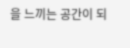을 느끼는 공간이 되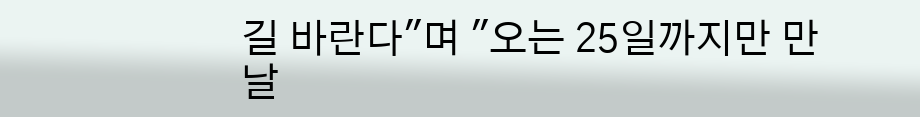길 바란다"며 "오는 25일까지만 만날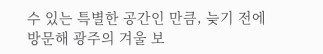수 있는 특별한 공간인 만큼, 늦기 전에 방문해 광주의 겨울 보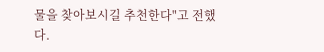물을 찾아보시길 추천한다"고 전했다.